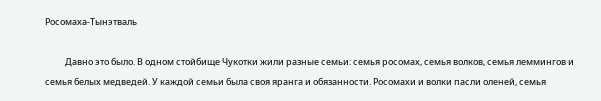Росомаха-Тынэтваль

          Давно это было. В одном стойбище Чукотки жили разные семьи: семья росомах, семья волков, семья леммингов и семья белых медведей. У каждой семьи была своя яранга и обязанности. Росомахи и волки пасли оленей, семья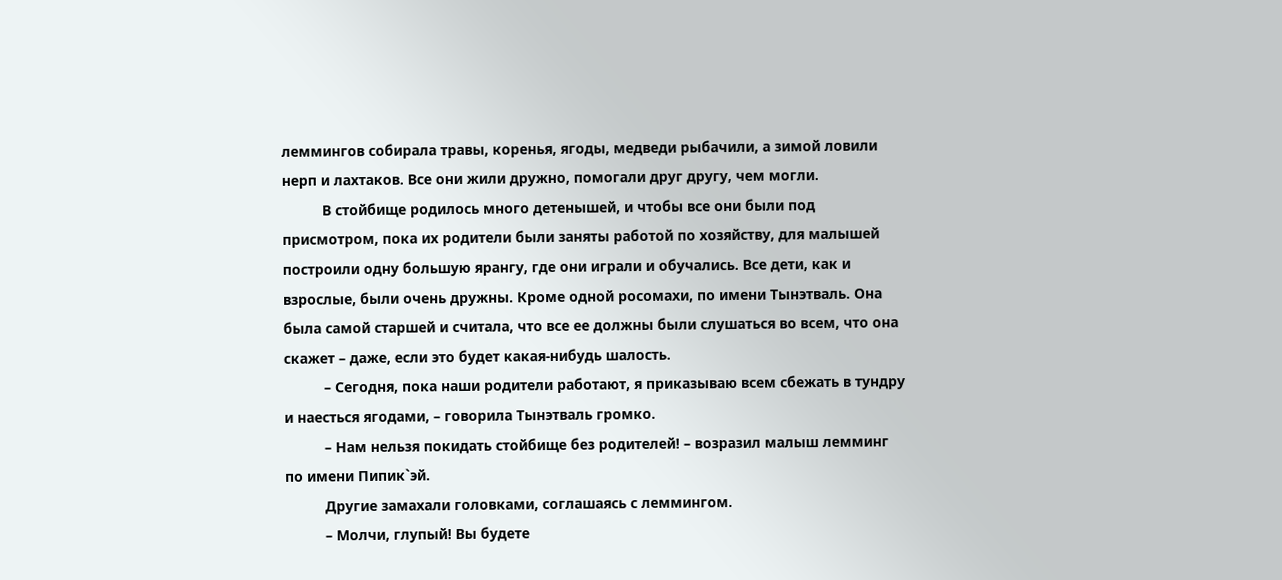леммингов собирала травы, коренья, ягоды, медведи рыбачили, а зимой ловили нерп и лахтаков. Все они жили дружно, помогали друг другу, чем могли.
          В стойбище родилось много детенышей, и чтобы все они были под присмотром, пока их родители были заняты работой по хозяйству, для малышей построили одну большую ярангу, где они играли и обучались. Все дети, как и взрослые, были очень дружны. Кроме одной росомахи, по имени Тынэтваль. Она была самой старшей и считала, что все ее должны были слушаться во всем, что она скажет – даже, если это будет какая-нибудь шалость.
          – Сегодня, пока наши родители работают, я приказываю всем сбежать в тундру и наесться ягодами, – говорила Тынэтваль громко.
          – Нам нельзя покидать стойбище без родителей! – возразил малыш лемминг по имени Пипик`эй.
          Другие замахали головками, соглашаясь с леммингом.
          – Молчи, глупый! Вы будете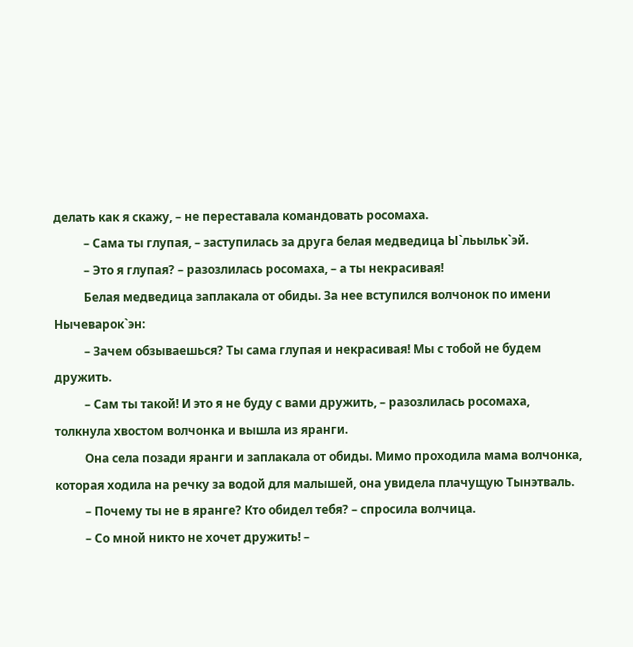делать как я скажу, – не переставала командовать росомаха.
          – Сама ты глупая, – заступилась за друга белая медведица Ы`льыльк`эй.
          – Это я глупая? – разозлилась росомаха, – а ты некрасивая!
          Белая медведица заплакала от обиды. За нее вступился волчонок по имени Нычеварок`эн:
          – Зачем обзываешься? Ты сама глупая и некрасивая! Мы с тобой не будем дружить.
          – Сам ты такой! И это я не буду с вами дружить, – разозлилась росомаха, толкнула хвостом волчонка и вышла из яранги.
          Она села позади яранги и заплакала от обиды. Мимо проходила мама волчонка, которая ходила на речку за водой для малышей, она увидела плачущую Тынэтваль.
          – Почему ты не в яранге? Кто обидел тебя? – спросила волчица.
          – Со мной никто не хочет дружить! –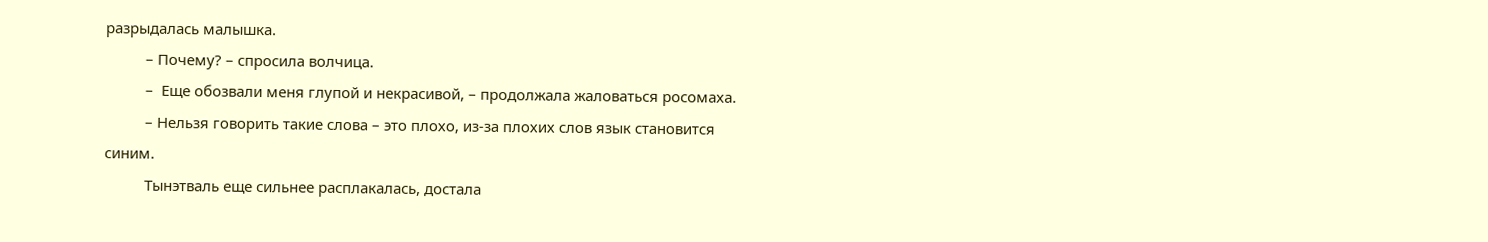разрыдалась малышка.
          – Почему? – спросила волчица.
          –  Еще обозвали меня глупой и некрасивой, – продолжала жаловаться росомаха.
          – Нельзя говорить такие слова – это плохо, из-за плохих слов язык становится синим.
          Тынэтваль еще сильнее расплакалась, достала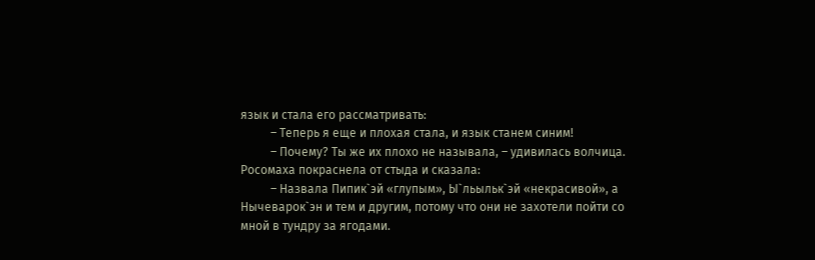язык и стала его рассматривать:
          – Теперь я еще и плохая стала, и язык станем синим!
          – Почему? Ты же их плохо не называла, – удивилась волчица.
Росомаха покраснела от стыда и сказала:
          – Назвала Пипик`эй «глупым», Ы`льыльк`эй «некрасивой», а Нычеварок`эн и тем и другим, потому что они не захотели пойти со мной в тундру за ягодами.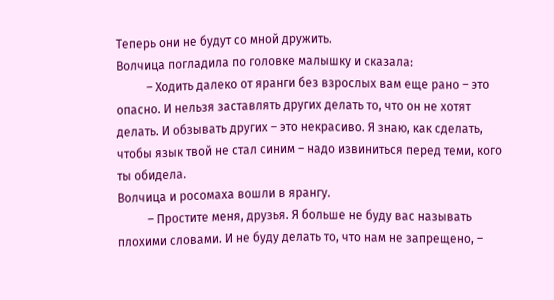Теперь они не будут со мной дружить.
Волчица погладила по головке малышку и сказала:
          – Ходить далеко от яранги без взрослых вам еще рано – это опасно. И нельзя заставлять других делать то, что он не хотят делать. И обзывать других – это некрасиво. Я знаю, как сделать, чтобы язык твой не стал синим – надо извиниться перед теми, кого ты обидела.
Волчица и росомаха вошли в ярангу.
          – Простите меня, друзья. Я больше не буду вас называть плохими словами. И не буду делать то, что нам не запрещено, –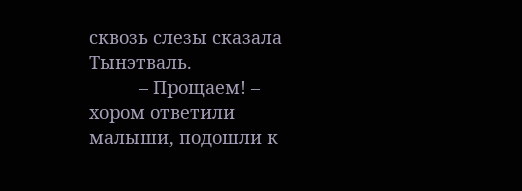сквозь слезы сказала Тынэтваль.
          – Прощаем! – хором ответили малыши, подошли к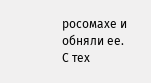росомахе и обняли ее.
С тех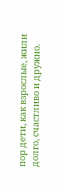пор дети, как взрослые, жили долго, счастливо и дружно.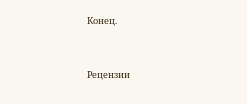Конец.


Рецензии